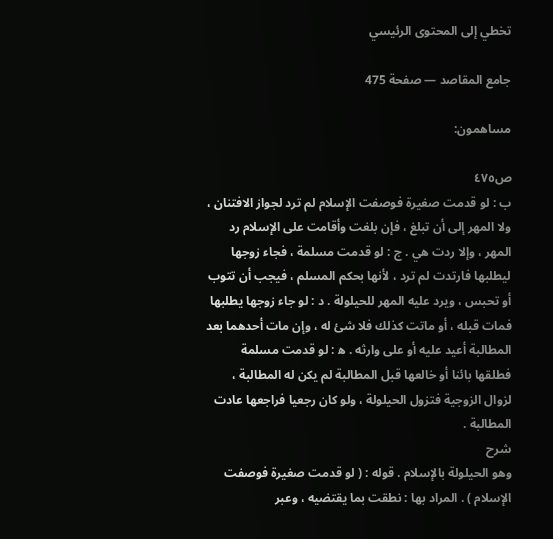تخطي إلى المحتوى الرئيسي

جامع المقاصد — صفحة 475

مساهمون:

ص٤٧٥
ب : لو قدمت صغيرة فوصفت الإسلام لم ترد لجواز الافتنان ، ولا المهر إلى أن تبلغ ، فإن بلغت وأقامت على الإسلام رد المهر ، وإلا ردت هي . ج : لو قدمت مسلمة ، فجاء زوجها ليطلبها فارتدت لم ترد ، لأنها بحكم المسلم ، فيجب أن تتوب أو تحبس ، ويرد عليه المهر للحيلولة . د : لو جاء زوجها يطلبها فمات قبله ، أو ماتت كذلك فلا شئ له ، وإن مات أحدهما بعد المطالبة أعيد عليه أو على وارثه . ه‍ : لو قدمت مسلمة فطلقها بائنا أو خالعها قبل المطالبة لم يكن له المطالبة ، لزوال الزوجية فتزول الحيلولة ، ولو كان رجعيا فراجعها عادت المطالبة .
شرح
وهو الحيلولة بالإسلام . قوله : ( لو قدمت صغيرة فوصفت الإسلام ) . المراد بها : نطقت بما يقتضيه ، وعبر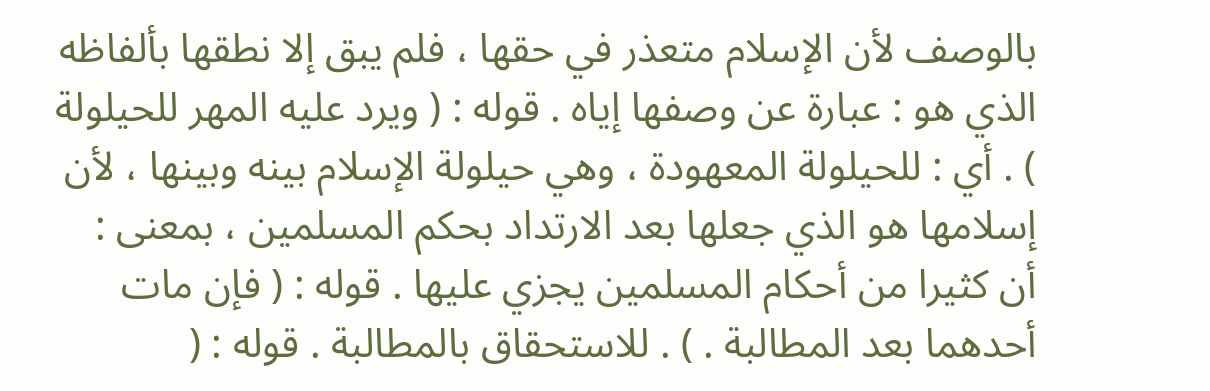بالوصف لأن الإسلام متعذر في حقها ، فلم يبق إلا نطقها بألفاظه الذي هو : عبارة عن وصفها إياه . قوله : ( ويرد عليه المهر للحيلولة ) . أي : للحيلولة المعهودة ، وهي حيلولة الإسلام بينه وبينها ، لأن إسلامها هو الذي جعلها بعد الارتداد بحكم المسلمين ، بمعنى : أن كثيرا من أحكام المسلمين يجزي عليها . قوله : ( فإن مات أحدهما بعد المطالبة . ) . للاستحقاق بالمطالبة . قوله : (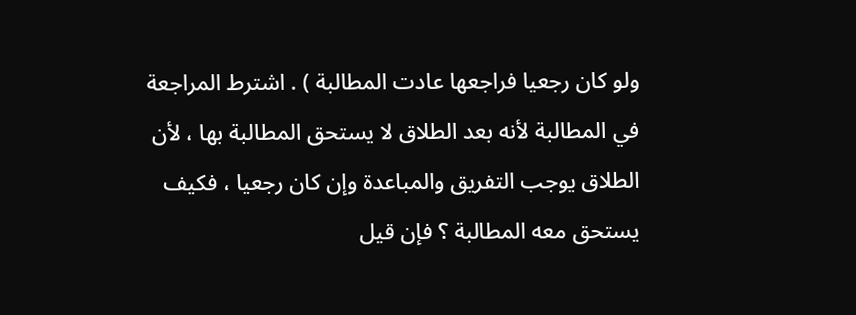ولو كان رجعيا فراجعها عادت المطالبة ) . اشترط المراجعة في المطالبة لأنه بعد الطلاق لا يستحق المطالبة بها ، لأن الطلاق يوجب التفريق والمباعدة وإن كان رجعيا ، فكيف يستحق معه المطالبة ؟ فإن قيل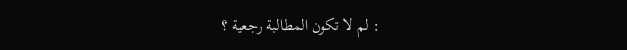: لم لا تكون المطالبة رجعية ؟